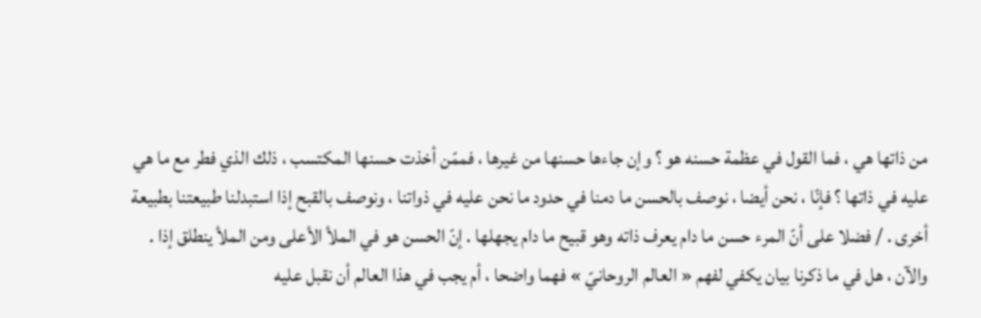من ذاتها هي ، فما القول في عظمة حسنه هو ؟ وإن جاءها حسنها من غيرها ، فممّن أخذت حسنها المكتسب ، ذلك الذي فطر مع ما هي عليه في ذاتها ؟ فإنّا ، نحن أيضا ، نوصف بالحسن ما دمنا في حدود ما نحن عليه في ذواتنا ، ونوصف بالقبح إذا استبدلنا طبيعتنا بطبيعة أخرى . / فضلا على أنّ المرء حسن ما دام يعرف ذاته وهو قبيح ما دام يجهلها . إنّ الحسن هو في الملأ الأعلى ومن الملأ ينطلق إذا . والآن ، هل في ما ذكرنا بيان يكفي لفهم « العالم الروحانيّ » فهما واضحا ، أم يجب في هذا العالم أن نقبل عليه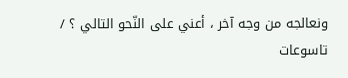ونعالجه من وجه آخر ، أعني على النّحو التالي ؟ /
تاسوعات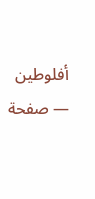أفلوطين — صفحة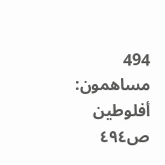494
مساهمون: أفلوطين
ص٤٩٤